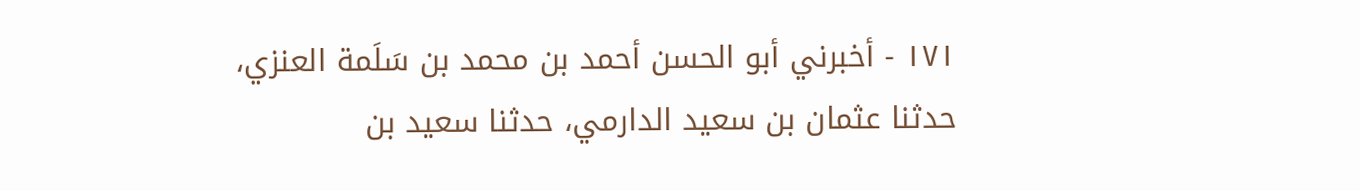١٧١ - أخبرني أبو الحسن أحمد بن محمد بن سَلَمة العنزي، حدثنا عثمان بن سعيد الدارمي، حدثنا سعيد بن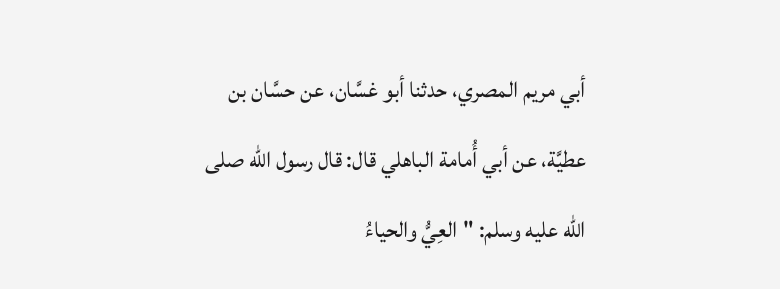أبي مريم المصري، حدثنا أبو غسَّان، عن حسَّان بن عطيَّة، عن أبي أُمامة الباهلي قال: قال رسول الله صلى الله عليه وسلم: "العِيُّ والحياءُ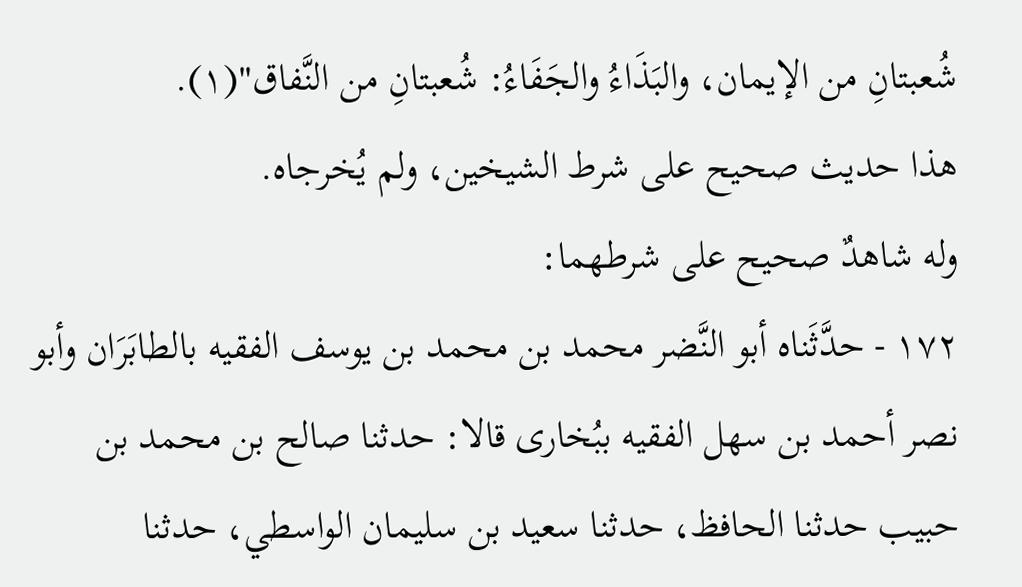شُعبتانِ من الإيمان، والبَذَاءُ والجَفَاءُ: شُعبتانِ من النَّفاق"(١).
هذا حديث صحيح على شرط الشيخين، ولم يُخرجاه.
وله شاهدٌ صحيح على شرطهما:
١٧٢ - حدَّثَناه أبو النَّضر محمد بن محمد بن يوسف الفقيه بالطابَرَان وأبو نصر أحمد بن سهل الفقيه ببُخارى قالا: حدثنا صالح بن محمد بن حبيب حدثنا الحافظ، حدثنا سعيد بن سليمان الواسطي، حدثنا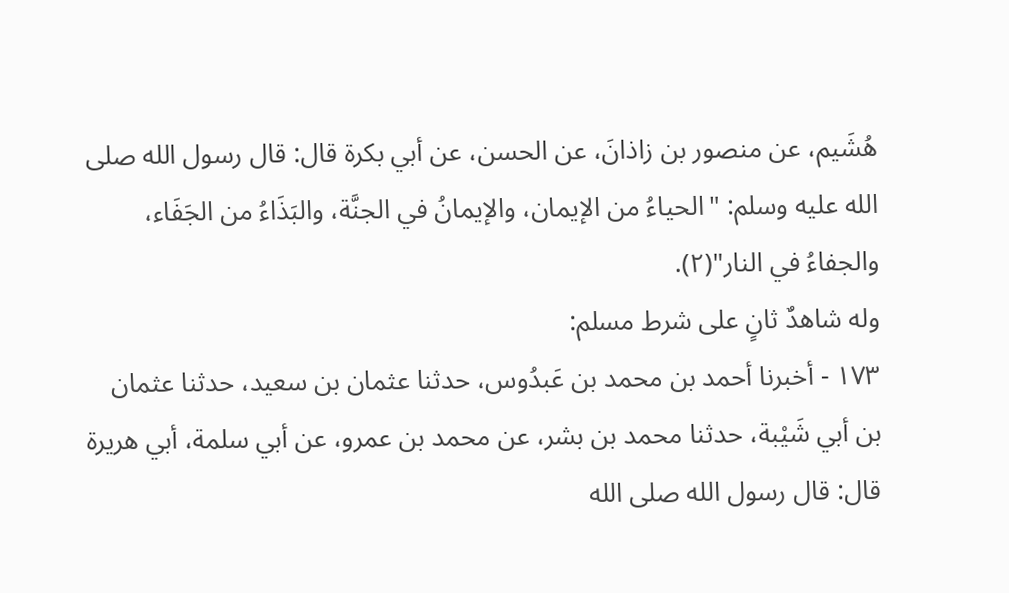هُشَيم، عن منصور بن زاذانَ، عن الحسن، عن أبي بكرة قال: قال رسول الله صلى الله عليه وسلم: "الحياءُ من الإيمان، والإيمانُ في الجنَّة، والبَذَاءُ من الجَفَاء، والجفاءُ في النار"(٢).
وله شاهدٌ ثانٍ على شرط مسلم:
١٧٣ - أخبرنا أحمد بن محمد بن عَبدُوس، حدثنا عثمان بن سعيد، حدثنا عثمان بن أبي شَيْبة، حدثنا محمد بن بشر، عن محمد بن عمرو، عن أبي سلمة، أبي هريرة قال: قال رسول الله صلى الله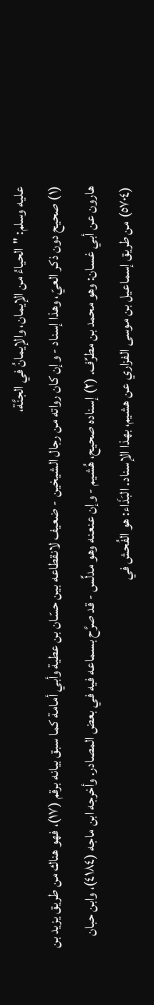عليه وسلم: "الحياءُ من الإيمان، والإيمانُ في الجنَّة،
(١) صحيح دون ذكر العيّ، وهذا إسناد - وإن كان رواته من رجال الشيخين - ضعيف لانقطاعه بين حسّان بن عطية وأبي أمامة كما سبق بيانه برقم (١٧)، فهو هناك من طريق يزيد بن هارون عن أبي غسان: وهو محمد بن مطرِّف. (٢) إسناده صحيح، هُشيم - وإن عنعنه وهو مدلِّس - قد صرَّح بسماعه فيه في بعض المصادر. وأخرجه ابن ماجه (٤١٨٤)، وابن حبان (٥٧٠٤) من طريق إسماعيل بن موسى الفزاري عن هشيم، بهذا الإسناد. البَذَاء: هو الفُحش في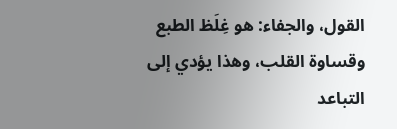القول، والجفاء: هو غِلَظ الطبع وقساوة القلب، وهذا يؤدي إلى التباعد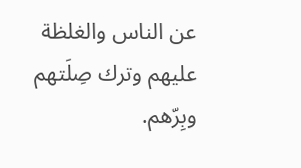عن الناس والغلظة عليهم وترك صِلَتهم وبِرّهم.